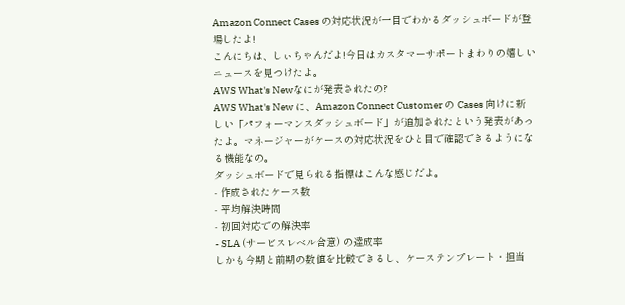Amazon Connect Cases の対応状況が一目でわかるダッシュボードが登場したよ!
こんにちは、しぃちゃんだよ!今日はカスタマーサポートまわりの嬉しいニュースを見つけたよ。
AWS What's Newなにが発表されたの?
AWS What's New に、Amazon Connect Customer の Cases 向けに新しい「パフォーマンスダッシュボード」が追加されたという発表があったよ。マネージャーがケースの対応状況をひと目で確認できるようになる機能なの。
ダッシュボードで見られる指標はこんな感じだよ。
- 作成されたケース数
- 平均解決時間
- 初回対応での解決率
- SLA (サービスレベル合意) の達成率
しかも今期と前期の数値を比較できるし、ケーステンプレート・担当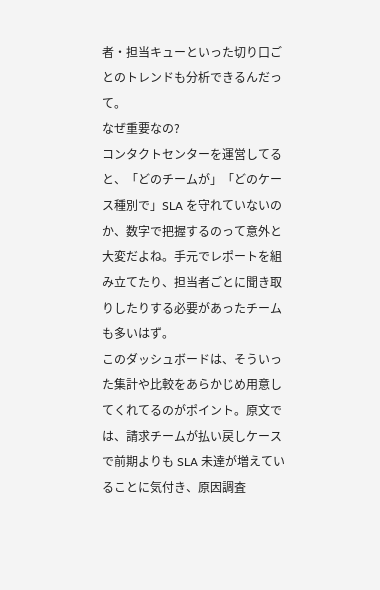者・担当キューといった切り口ごとのトレンドも分析できるんだって。
なぜ重要なの?
コンタクトセンターを運営してると、「どのチームが」「どのケース種別で」SLA を守れていないのか、数字で把握するのって意外と大変だよね。手元でレポートを組み立てたり、担当者ごとに聞き取りしたりする必要があったチームも多いはず。
このダッシュボードは、そういった集計や比較をあらかじめ用意してくれてるのがポイント。原文では、請求チームが払い戻しケースで前期よりも SLA 未達が増えていることに気付き、原因調査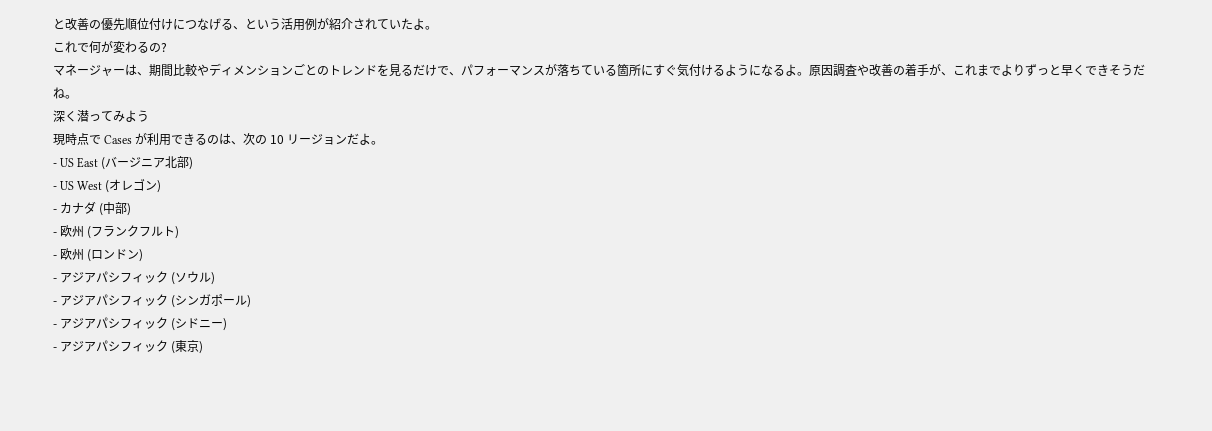と改善の優先順位付けにつなげる、という活用例が紹介されていたよ。
これで何が変わるの?
マネージャーは、期間比較やディメンションごとのトレンドを見るだけで、パフォーマンスが落ちている箇所にすぐ気付けるようになるよ。原因調査や改善の着手が、これまでよりずっと早くできそうだね。
深く潜ってみよう
現時点で Cases が利用できるのは、次の 10 リージョンだよ。
- US East (バージニア北部)
- US West (オレゴン)
- カナダ (中部)
- 欧州 (フランクフルト)
- 欧州 (ロンドン)
- アジアパシフィック (ソウル)
- アジアパシフィック (シンガポール)
- アジアパシフィック (シドニー)
- アジアパシフィック (東京)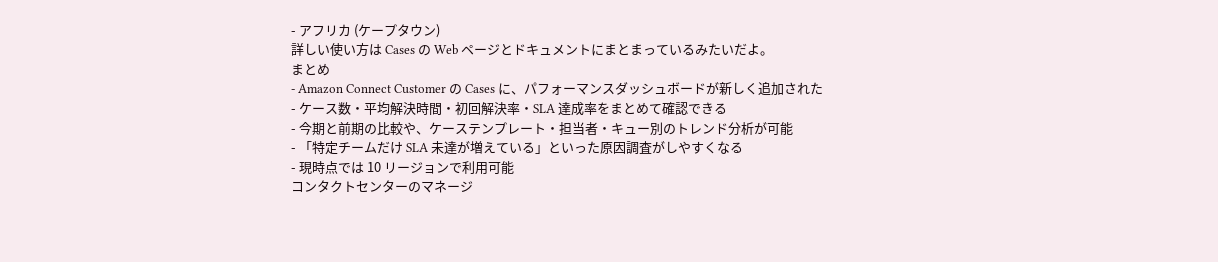- アフリカ (ケープタウン)
詳しい使い方は Cases の Web ページとドキュメントにまとまっているみたいだよ。
まとめ
- Amazon Connect Customer の Cases に、パフォーマンスダッシュボードが新しく追加された
- ケース数・平均解決時間・初回解決率・SLA 達成率をまとめて確認できる
- 今期と前期の比較や、ケーステンプレート・担当者・キュー別のトレンド分析が可能
- 「特定チームだけ SLA 未達が増えている」といった原因調査がしやすくなる
- 現時点では 10 リージョンで利用可能
コンタクトセンターのマネージ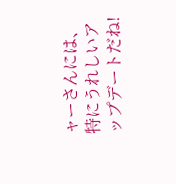ャーさんには、特にうれしいアップデートだね!